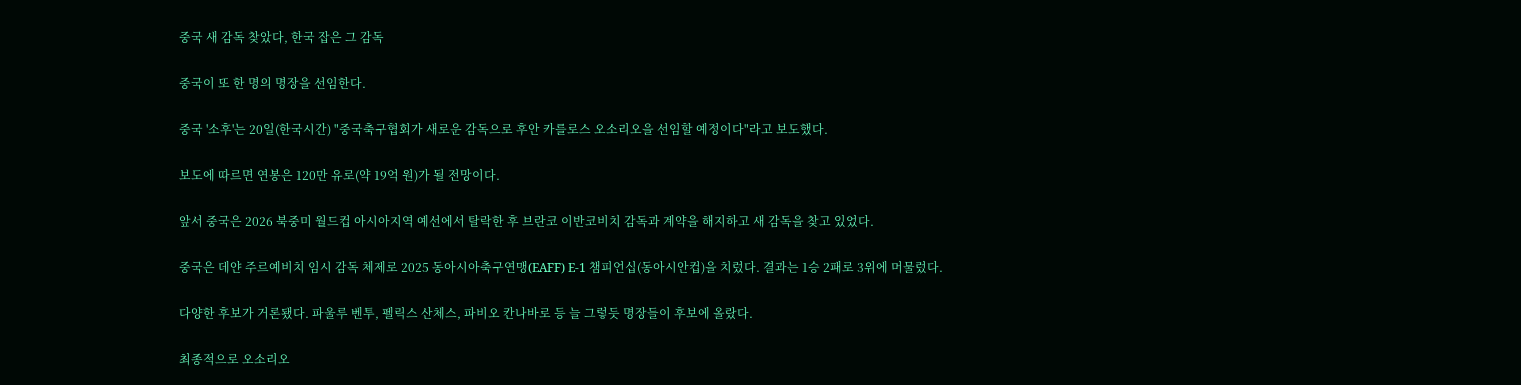중국 새 감독 찾았다, 한국 잡은 그 감독

중국이 또 한 명의 명장을 선임한다.

중국 '소후'는 20일(한국시간) "중국축구협회가 새로운 감독으로 후안 카를로스 오소리오을 선임할 예정이다"라고 보도했다.

보도에 따르면 연봉은 120만 유로(약 19억 원)가 될 전망이다.

앞서 중국은 2026 북중미 월드컵 아시아지역 예선에서 탈락한 후 브란코 이반코비치 감독과 계약을 해지하고 새 감독을 찾고 있었다.

중국은 데얀 주르예비치 임시 감독 체제로 2025 동아시아축구연맹(EAFF) E-1 챔피언십(동아시안컵)을 치렀다. 결과는 1승 2패로 3위에 머물렀다.

다양한 후보가 거론됐다. 파울루 벤투, 펠릭스 산체스, 파비오 칸나바로 등 늘 그렇듯 명장들이 후보에 올랐다.

최종적으로 오소리오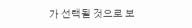가 선택될 것으로 보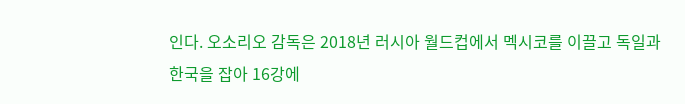인다. 오소리오 감독은 2018년 러시아 월드컵에서 멕시코를 이끌고 독일과 한국을 잡아 16강에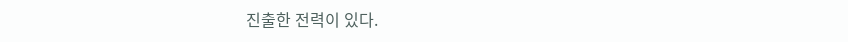진출한 전력이 있다.